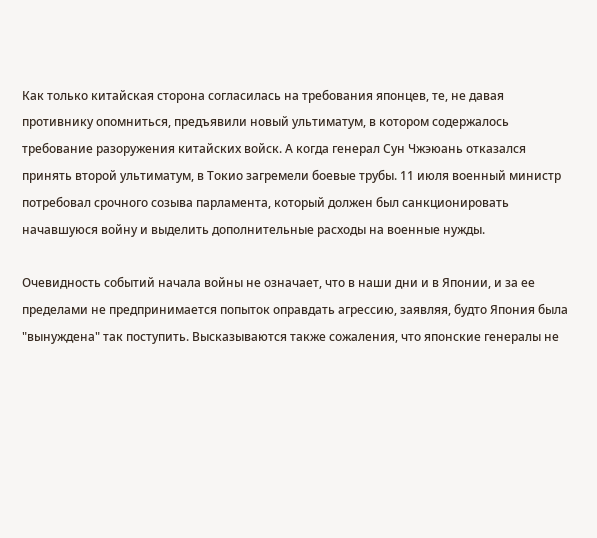Как только китайская сторона согласилась на требования японцев, те, не давая противнику опомниться, предъявили новый ультиматум, в котором содержалось требование разоружения китайских войск. А когда генерал Сун Чжэюань отказался принять второй ультиматум, в Токио загремели боевые трубы. 11 июля военный министр потребовал срочного созыва парламента, который должен был санкционировать начавшуюся войну и выделить дополнительные расходы на военные нужды.

Очевидность событий начала войны не означает, что в наши дни и в Японии, и за ее пределами не предпринимается попыток оправдать агрессию, заявляя, будто Япония была "вынуждена" так поступить. Высказываются также сожаления, что японские генералы не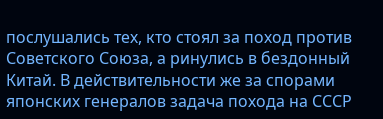послушались тех, кто стоял за поход против Советского Союза, а ринулись в бездонный Китай. В действительности же за спорами японских генералов задача похода на СССР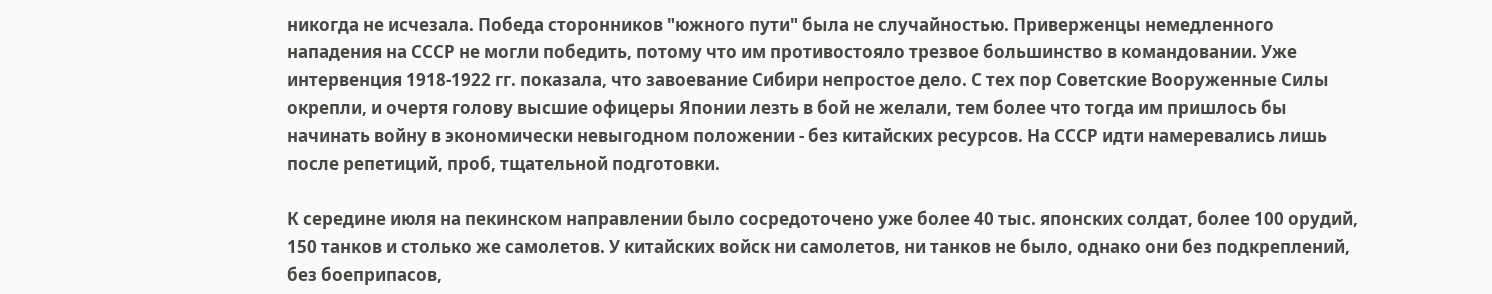никогда не исчезала. Победа сторонников "южного пути" была не случайностью. Приверженцы немедленного нападения на СССР не могли победить, потому что им противостояло трезвое большинство в командовании. Уже интервенция 1918-1922 гг. показала, что завоевание Сибири непростое дело. С тех пор Советские Вооруженные Силы окрепли, и очертя голову высшие офицеры Японии лезть в бой не желали, тем более что тогда им пришлось бы начинать войну в экономически невыгодном положении - без китайских ресурсов. На СССР идти намеревались лишь после репетиций, проб, тщательной подготовки.

К середине июля на пекинском направлении было сосредоточено уже более 40 тыс. японских солдат, более 100 орудий, 150 танков и столько же самолетов. У китайских войск ни самолетов, ни танков не было, однако они без подкреплений, без боеприпасов,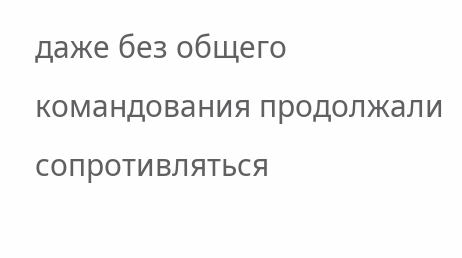даже без общего командования продолжали сопротивляться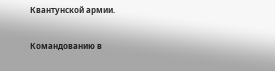Квантунской армии.

Командованию в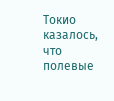Токио казалось, что полевые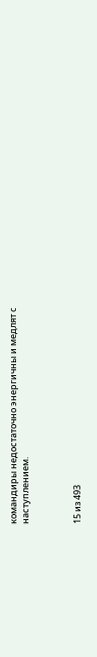командиры недостаточно энергичны и медлят с наступлением.



15 из 493